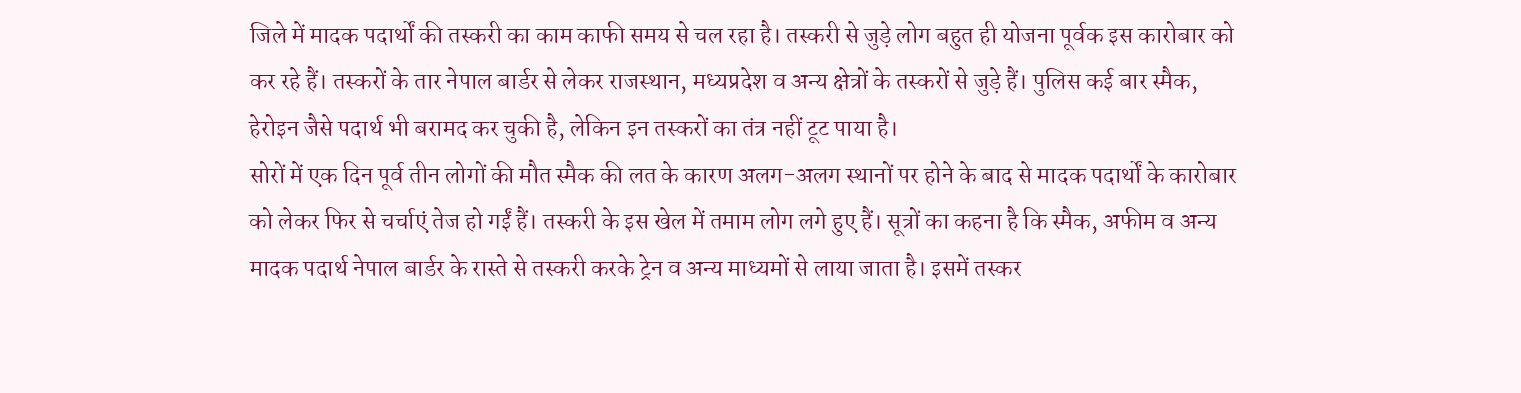जिले में मादक पदार्थों की तस्करी का काम काफी समय से चल रहा है। तस्करी से जुड़े लोग बहुत ही योजना पूर्वक इस कारोबार को कर रहे हैं। तस्करों के तार नेपाल बार्डर से लेकर राजस्थान, मध्यप्रदेश व अन्य क्षेत्रों के तस्करों से जुड़े हैं। पुलिस कई बार स्मैक, हेरोइन जैसे पदार्थ भी बरामद कर चुकी है, लेकिन इन तस्करों का तंत्र नहीं टूट पाया है।
सोरों में एक दिन पूर्व तीन लोगों की मौत स्मैक की लत के कारण अलग-अलग स्थानों पर होने के बाद से मादक पदार्थों के कारोबार को लेकर फिर से चर्चाएं तेज हो गईं हैं। तस्करी के इस खेल में तमाम लोग लगे हुए हैं। सूत्रों का कहना है कि स्मैक, अफीम व अन्य मादक पदार्थ नेपाल बार्डर के रास्ते से तस्करी करके ट्रेन व अन्य माध्यमों से लाया जाता है। इसमें तस्कर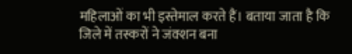महिलाओं का भी इस्तेमाल करते हैं। बताया जाता है कि जिले में तस्करों ने जंक्शन बना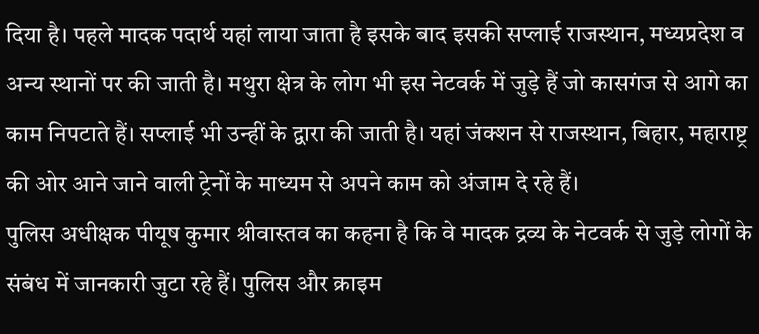दिया है। पहले मादक पदार्थ यहां लाया जाता है इसके बाद इसकी सप्लाई राजस्थान, मध्यप्रदेश व अन्य स्थानों पर की जाती है। मथुरा क्षेत्र के लोग भी इस नेटवर्क में जुड़े हैं जो कासगंज से आगे का काम निपटाते हैं। सप्लाई भी उन्हीं के द्वारा की जाती है। यहां जंक्शन से राजस्थान, बिहार, महाराष्ट्र की ओर आने जाने वाली ट्रेनों के माध्यम से अपने काम को अंजाम दे रहे हैं।
पुलिस अधीक्षक पीयूष कुमार श्रीवास्तव का कहना है कि वे मादक द्रव्य के नेटवर्क से जुड़े लोगों के संबंध में जानकारी जुटा रहे हैं। पुलिस और क्राइम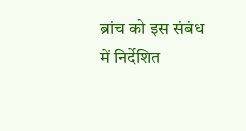ब्रांच को इस संबंध में निर्देशित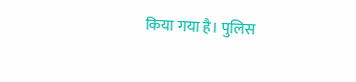किया गया है। पुलिस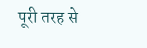पूरी तरह से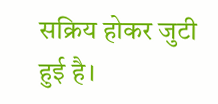सक्रिय होकर जुटी हुई है।